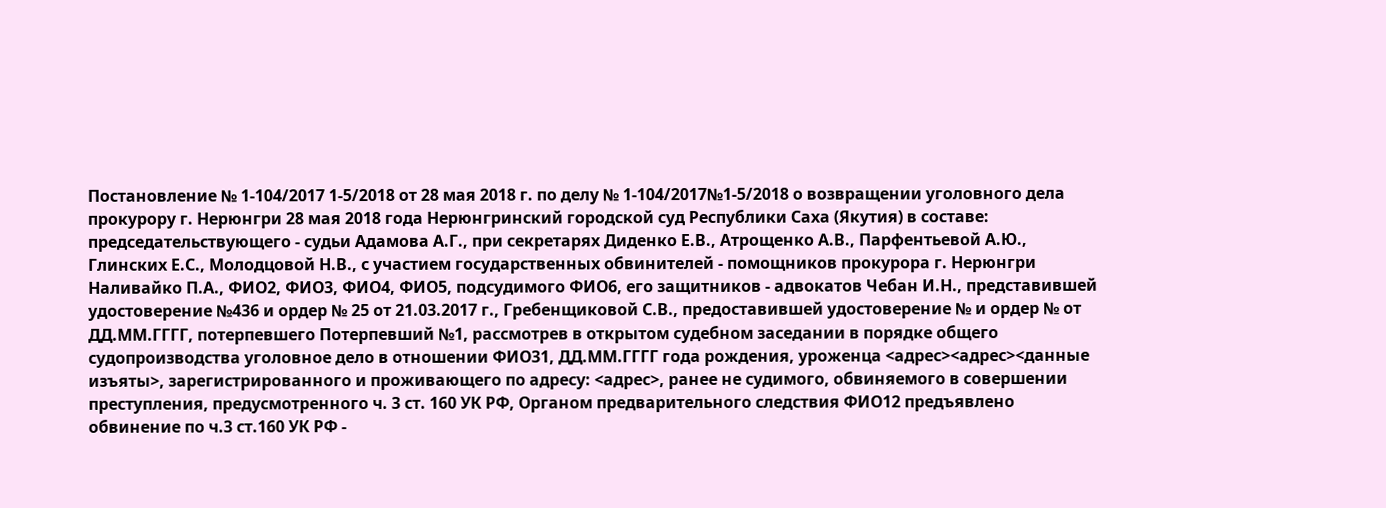Постановление № 1-104/2017 1-5/2018 от 28 мая 2018 г. по делу № 1-104/2017№1-5/2018 о возвращении уголовного дела прокурору г. Нерюнгри 28 мая 2018 года Нерюнгринский городской суд Республики Саха (Якутия) в составе: председательствующего - судьи Адамова А.Г., при секретарях Диденко Е.В., Атрощенко А.В., Парфентьевой А.Ю., Глинских Е.С., Молодцовой Н.В., с участием государственных обвинителей - помощников прокурора г. Нерюнгри Наливайко П.А., ФИО2, ФИО3, ФИО4, ФИО5, подсудимого ФИО6, его защитников - адвокатов Чебан И.Н., представившей удостоверение №436 и ордер № 25 от 21.03.2017 г., Гребенщиковой С.В., предоставившей удостоверение № и ордер № от ДД.ММ.ГГГГ, потерпевшего Потерпевший №1, рассмотрев в открытом судебном заседании в порядке общего судопроизводства уголовное дело в отношении ФИО31, ДД.ММ.ГГГГ года рождения, уроженца <адрес><адрес><данные изъяты>, зарегистрированного и проживающего по адресу: <адрес>, ранее не судимого, обвиняемого в совершении преступления, предусмотренного ч. 3 ст. 160 УК РФ, Органом предварительного следствия ФИО12 предъявлено обвинение по ч.3 ст.160 УК РФ -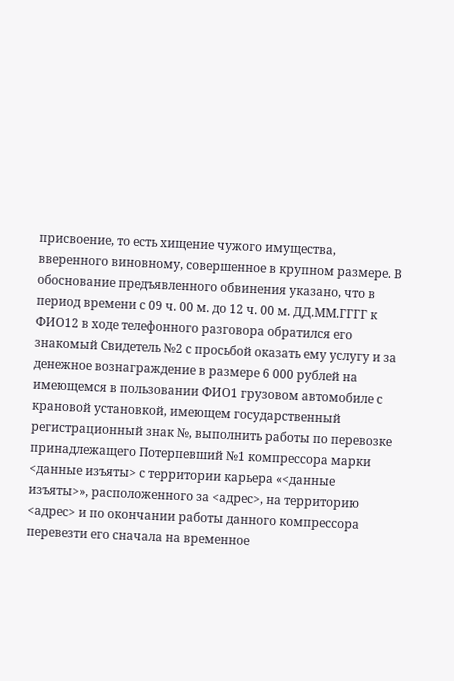присвоение, то есть хищение чужого имущества, вверенного виновному, совершенное в крупном размере. В обоснование предъявленного обвинения указано, что в период времени с 09 ч. 00 м. до 12 ч. 00 м. ДД.ММ.ГГГГ к ФИО12 в ходе телефонного разговора обратился его знакомый Свидетель №2 с просьбой оказать ему услугу и за денежное вознаграждение в размере 6 000 рублей на имеющемся в пользовании ФИО1 грузовом автомобиле с крановой установкой, имеющем государственный регистрационный знак №, выполнить работы по перевозке принадлежащего Потерпевший №1 компрессора марки <данные изъяты> с территории карьера «<данные изъяты>», расположенного за <адрес>, на территорию <адрес> и по окончании работы данного компрессора перевезти его сначала на временное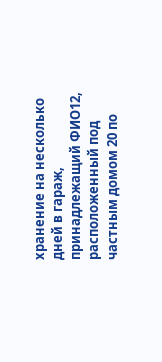хранение на несколько дней в гараж, принадлежащий ФИО12, расположенный под частным домом 20 по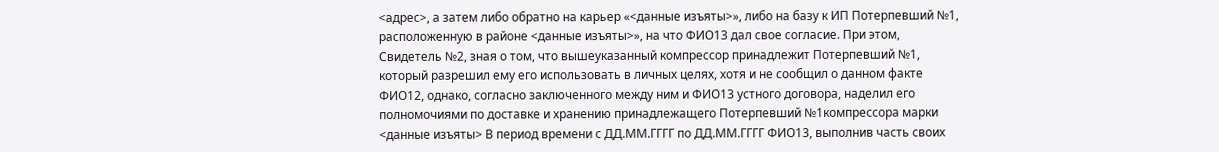<адрес>, а затем либо обратно на карьер «<данные изъяты>», либо на базу к ИП Потерпевший №1, расположенную в районе <данные изъяты>», на что ФИО13 дал свое согласие. При этом, Свидетель №2, зная о том, что вышеуказанный компрессор принадлежит Потерпевший №1, который разрешил ему его использовать в личных целях, хотя и не сообщил о данном факте ФИО12, однако, согласно заключенного между ним и ФИО13 устного договора, наделил его полномочиями по доставке и хранению принадлежащего Потерпевший №1компрессора марки <данные изъяты> В период времени с ДД.ММ.ГГГГ по ДД.ММ.ГГГГ ФИО13, выполнив часть своих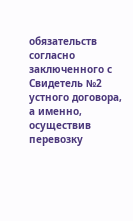обязательств согласно заключенного с Свидетель №2 устного договора, а именно, осуществив перевозку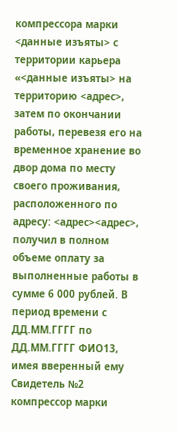компрессора марки <данные изъяты> с территории карьера «<данные изъяты> на территорию <адрес>, затем по окончании работы, перевезя его на временное хранение во двор дома по месту своего проживания, расположенного по адресу: <адрес><адрес>, получил в полном объеме оплату за выполненные работы в сумме 6 000 рублей. В период времени с ДД.ММ.ГГГГ по ДД.ММ.ГГГГ ФИО13, имея вверенный ему Свидетель №2 компрессор марки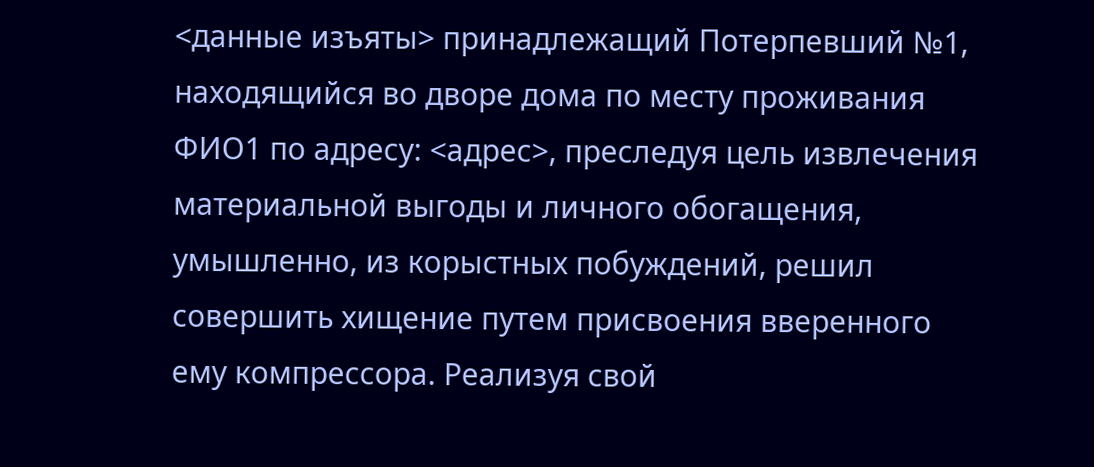<данные изъяты> принадлежащий Потерпевший №1, находящийся во дворе дома по месту проживания ФИО1 по адресу: <адрес>, преследуя цель извлечения материальной выгоды и личного обогащения, умышленно, из корыстных побуждений, решил совершить хищение путем присвоения вверенного ему компрессора. Реализуя свой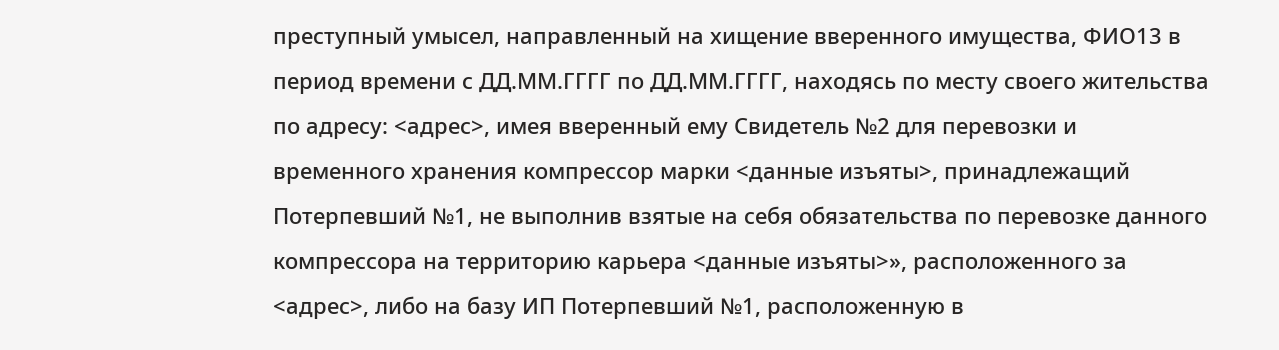преступный умысел, направленный на хищение вверенного имущества, ФИО13 в период времени с ДД.ММ.ГГГГ по ДД.ММ.ГГГГ, находясь по месту своего жительства по адресу: <адрес>, имея вверенный ему Свидетель №2 для перевозки и временного хранения компрессор марки <данные изъяты>, принадлежащий Потерпевший №1, не выполнив взятые на себя обязательства по перевозке данного компрессора на территорию карьера <данные изъяты>», расположенного за <адрес>, либо на базу ИП Потерпевший №1, расположенную в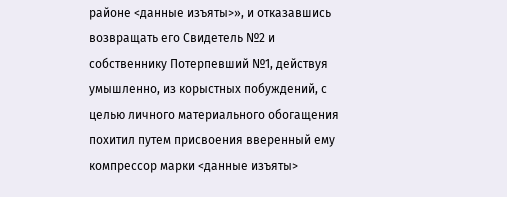районе <данные изъяты>», и отказавшись возвращать его Свидетель №2 и собственнику Потерпевший №1, действуя умышленно, из корыстных побуждений, с целью личного материального обогащения похитил путем присвоения вверенный ему компрессор марки <данные изъяты>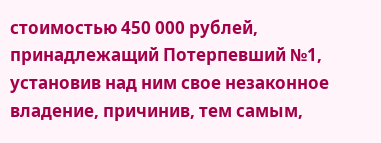стоимостью 450 000 рублей, принадлежащий Потерпевший №1, установив над ним свое незаконное владение, причинив, тем самым,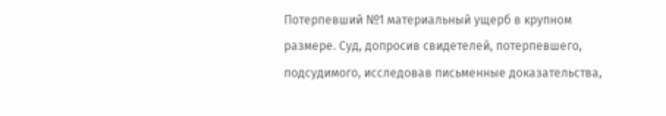Потерпевший №1 материальный ущерб в крупном размере. Суд, допросив свидетелей, потерпевшего, подсудимого, исследовав письменные доказательства,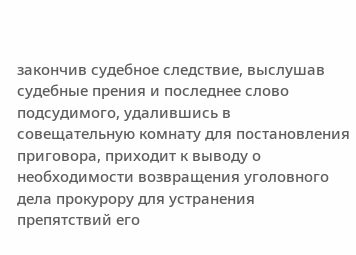закончив судебное следствие, выслушав судебные прения и последнее слово подсудимого, удалившись в совещательную комнату для постановления приговора, приходит к выводу о необходимости возвращения уголовного дела прокурору для устранения препятствий его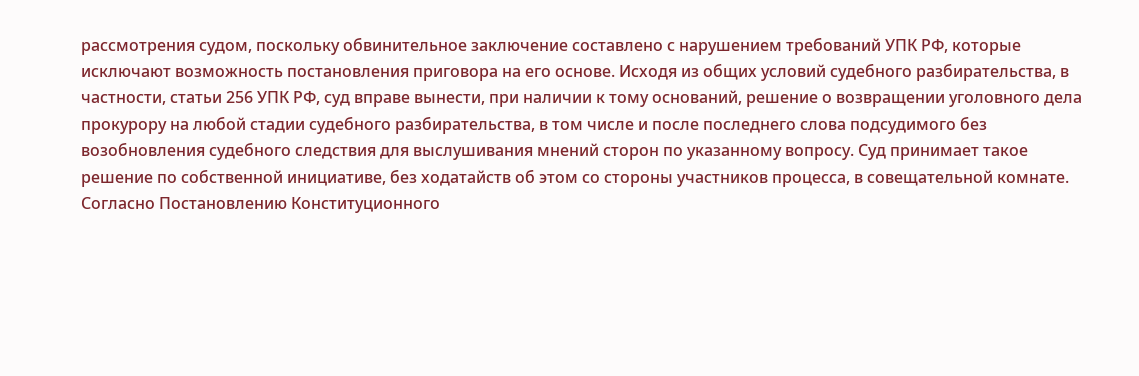рассмотрения судом, поскольку обвинительное заключение составлено с нарушением требований УПК РФ, которые исключают возможность постановления приговора на его основе. Исходя из общих условий судебного разбирательства, в частности, статьи 256 УПК РФ, суд вправе вынести, при наличии к тому оснований, решение о возвращении уголовного дела прокурору на любой стадии судебного разбирательства, в том числе и после последнего слова подсудимого без возобновления судебного следствия для выслушивания мнений сторон по указанному вопросу. Суд принимает такое решение по собственной инициативе, без ходатайств об этом со стороны участников процесса, в совещательной комнате. Согласно Постановлению Конституционного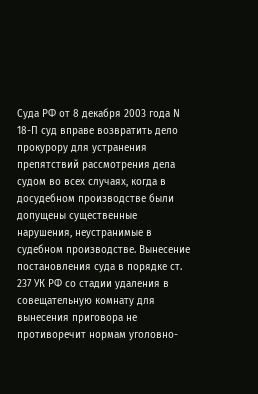Суда РФ от 8 декабря 2003 года N 18-П суд вправе возвратить дело прокурору для устранения препятствий рассмотрения дела судом во всех случаях, когда в досудебном производстве были допущены существенные нарушения, неустранимые в судебном производстве. Вынесение постановления суда в порядке ст. 237 УК РФ со стадии удаления в совещательную комнату для вынесения приговора не противоречит нормам уголовно-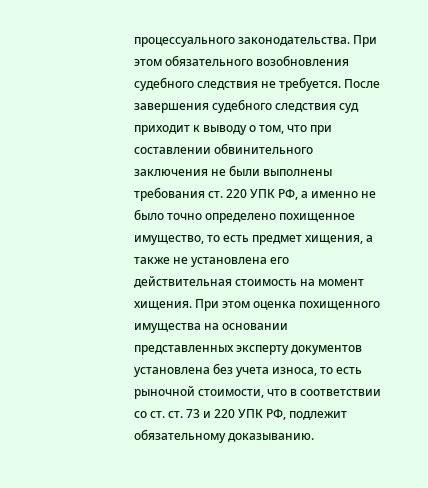процессуального законодательства. При этом обязательного возобновления судебного следствия не требуется. После завершения судебного следствия суд приходит к выводу о том, что при составлении обвинительного заключения не были выполнены требования ст. 220 УПК РФ, а именно не было точно определено похищенное имущество, то есть предмет хищения, а также не установлена его действительная стоимость на момент хищения. При этом оценка похищенного имущества на основании представленных эксперту документов установлена без учета износа, то есть рыночной стоимости, что в соответствии со ст. ст. 73 и 220 УПК РФ, подлежит обязательному доказыванию.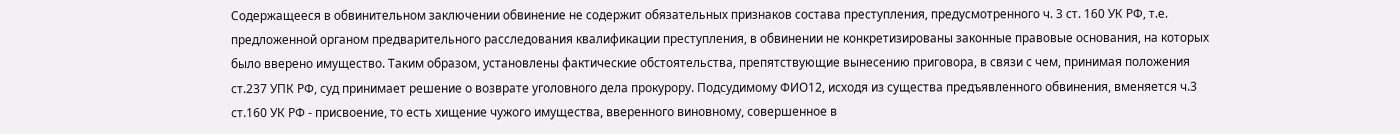Содержащееся в обвинительном заключении обвинение не содержит обязательных признаков состава преступления, предусмотренного ч. 3 ст. 160 УК РФ, т.е. предложенной органом предварительного расследования квалификации преступления, в обвинении не конкретизированы законные правовые основания, на которых было вверено имущество. Таким образом, установлены фактические обстоятельства, препятствующие вынесению приговора, в связи с чем, принимая положения ст.237 УПК РФ, суд принимает решение о возврате уголовного дела прокурору. Подсудимому ФИО12, исходя из существа предъявленного обвинения, вменяется ч.3 ст.160 УК РФ - присвоение, то есть хищение чужого имущества, вверенного виновному, совершенное в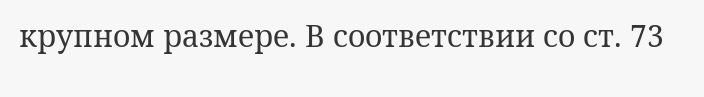крупном размере. В соответствии со ст. 73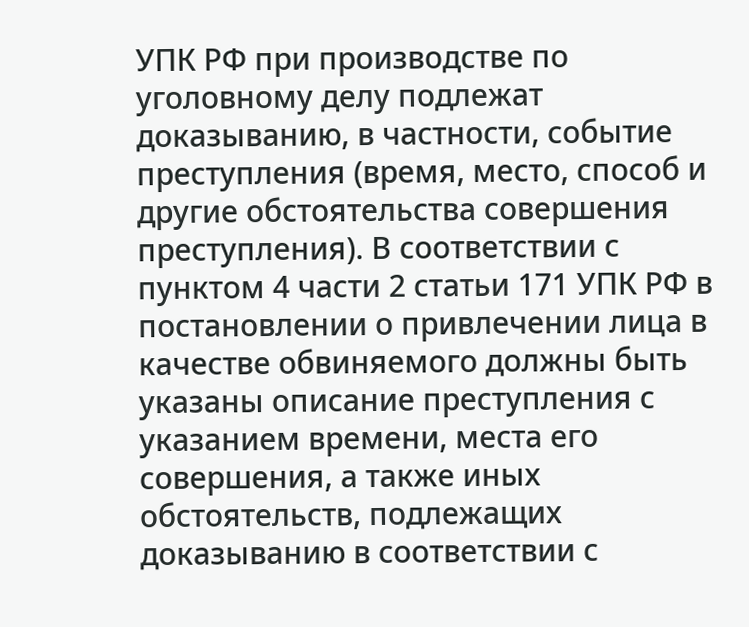УПК РФ при производстве по уголовному делу подлежат доказыванию, в частности, событие преступления (время, место, способ и другие обстоятельства совершения преступления). В соответствии с пунктом 4 части 2 статьи 171 УПК РФ в постановлении о привлечении лица в качестве обвиняемого должны быть указаны описание преступления с указанием времени, места его совершения, а также иных обстоятельств, подлежащих доказыванию в соответствии с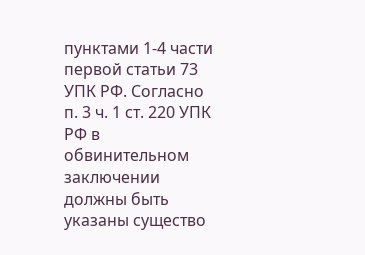пунктами 1-4 части первой статьи 73 УПК РФ. Согласно п. 3 ч. 1 ст. 220 УПК РФ в обвинительном заключении должны быть указаны существо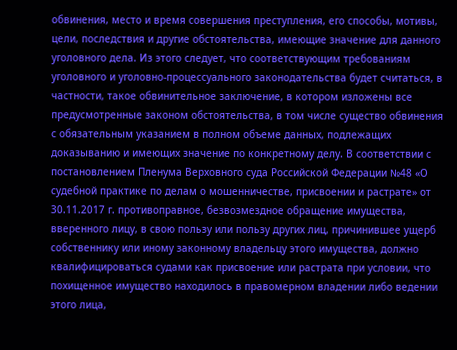обвинения, место и время совершения преступления, его способы, мотивы, цели, последствия и другие обстоятельства, имеющие значение для данного уголовного дела. Из этого следует, что соответствующим требованиям уголовного и уголовно-процессуального законодательства будет считаться, в частности, такое обвинительное заключение, в котором изложены все предусмотренные законом обстоятельства, в том числе существо обвинения с обязательным указанием в полном объеме данных, подлежащих доказыванию и имеющих значение по конкретному делу. В соответствии с постановлением Пленума Верховного суда Российской Федерации №48 «О судебной практике по делам о мошенничестве, присвоении и растрате» от 30.11.2017 г. противоправное, безвозмездное обращение имущества, вверенного лицу, в свою пользу или пользу других лиц, причинившее ущерб собственнику или иному законному владельцу этого имущества, должно квалифицироваться судами как присвоение или растрата при условии, что похищенное имущество находилось в правомерном владении либо ведении этого лица,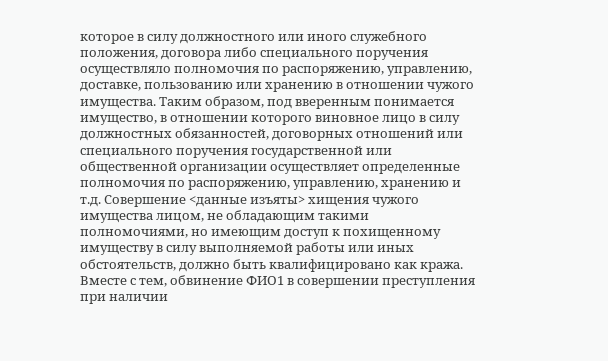которое в силу должностного или иного служебного положения, договора либо специального поручения осуществляло полномочия по распоряжению, управлению, доставке, пользованию или хранению в отношении чужого имущества. Таким образом, под вверенным понимается имущество, в отношении которого виновное лицо в силу должностных обязанностей, договорных отношений или специального поручения государственной или общественной организации осуществляет определенные полномочия по распоряжению, управлению, хранению и т.д. Совершение <данные изъяты> хищения чужого имущества лицом, не обладающим такими полномочиями, но имеющим доступ к похищенному имуществу в силу выполняемой работы или иных обстоятельств, должно быть квалифицировано как кража. Вместе с тем, обвинение ФИО1 в совершении преступления при наличии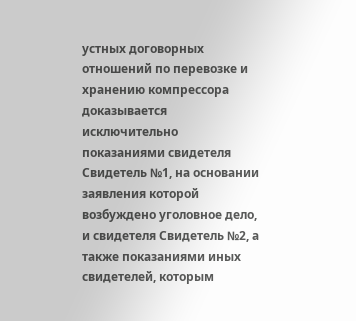устных договорных отношений по перевозке и хранению компрессора доказывается исключительно показаниями свидетеля Свидетель №1, на основании заявления которой возбуждено уголовное дело, и свидетеля Свидетель №2, а также показаниями иных свидетелей, которым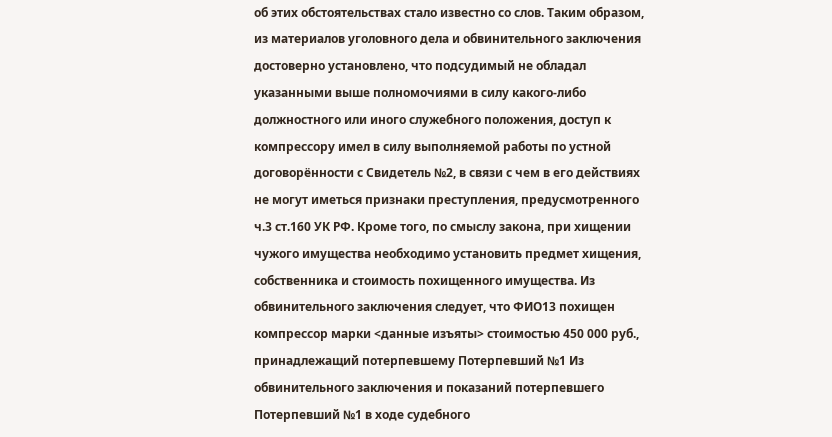об этих обстоятельствах стало известно со слов. Таким образом, из материалов уголовного дела и обвинительного заключения достоверно установлено, что подсудимый не обладал указанными выше полномочиями в силу какого-либо должностного или иного служебного положения, доступ к компрессору имел в силу выполняемой работы по устной договорённости с Свидетель №2, в связи с чем в его действиях не могут иметься признаки преступления, предусмотренного ч.3 ст.160 УК РФ. Кроме того, по смыслу закона, при хищении чужого имущества необходимо установить предмет хищения, собственника и стоимость похищенного имущества. Из обвинительного заключения следует, что ФИО13 похищен компрессор марки <данные изъяты> стоимостью 450 000 руб., принадлежащий потерпевшему Потерпевший №1 Из обвинительного заключения и показаний потерпевшего Потерпевший №1 в ходе судебного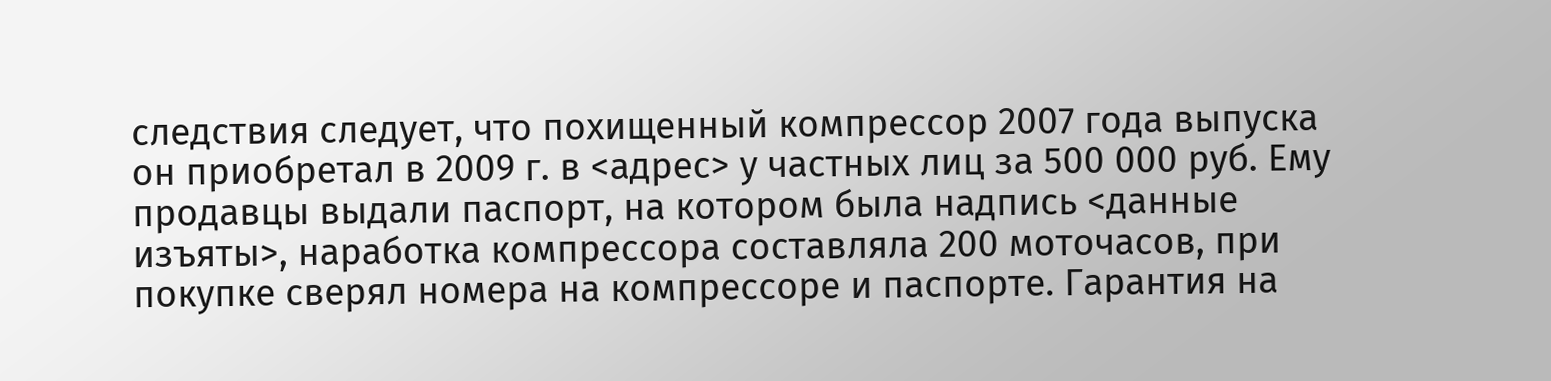следствия следует, что похищенный компрессор 2007 года выпуска он приобретал в 2009 г. в <адрес> у частных лиц за 500 000 руб. Ему продавцы выдали паспорт, на котором была надпись <данные изъяты>, наработка компрессора составляла 200 моточасов, при покупке сверял номера на компрессоре и паспорте. Гарантия на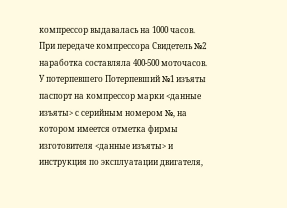компрессор выдавалась на 1000 часов. При передаче компрессора Свидетель №2 наработка составляла 400-500 моточасов. У потерпевшего Потерпевший №1 изъяты паспорт на компрессор марки <данные изъяты> с серийным номером №, на котором имеется отметка фирмы изготовителя <данные изъяты> и инструкция по эксплуатации двигателя,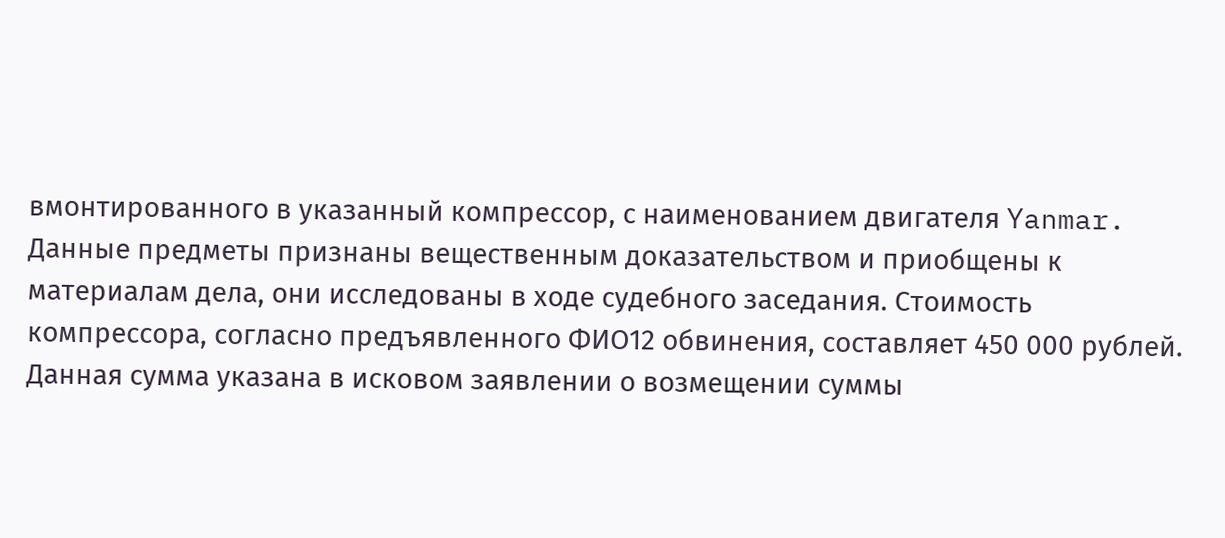вмонтированного в указанный компрессор, с наименованием двигателя Yanmar. Данные предметы признаны вещественным доказательством и приобщены к материалам дела, они исследованы в ходе судебного заседания. Стоимость компрессора, согласно предъявленного ФИО12 обвинения, составляет 450 000 рублей. Данная сумма указана в исковом заявлении о возмещении суммы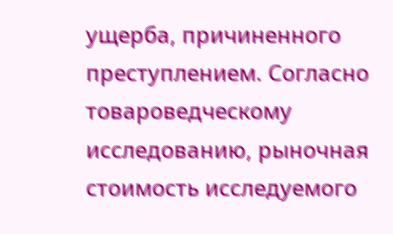ущерба, причиненного преступлением. Согласно товароведческому исследованию, рыночная стоимость исследуемого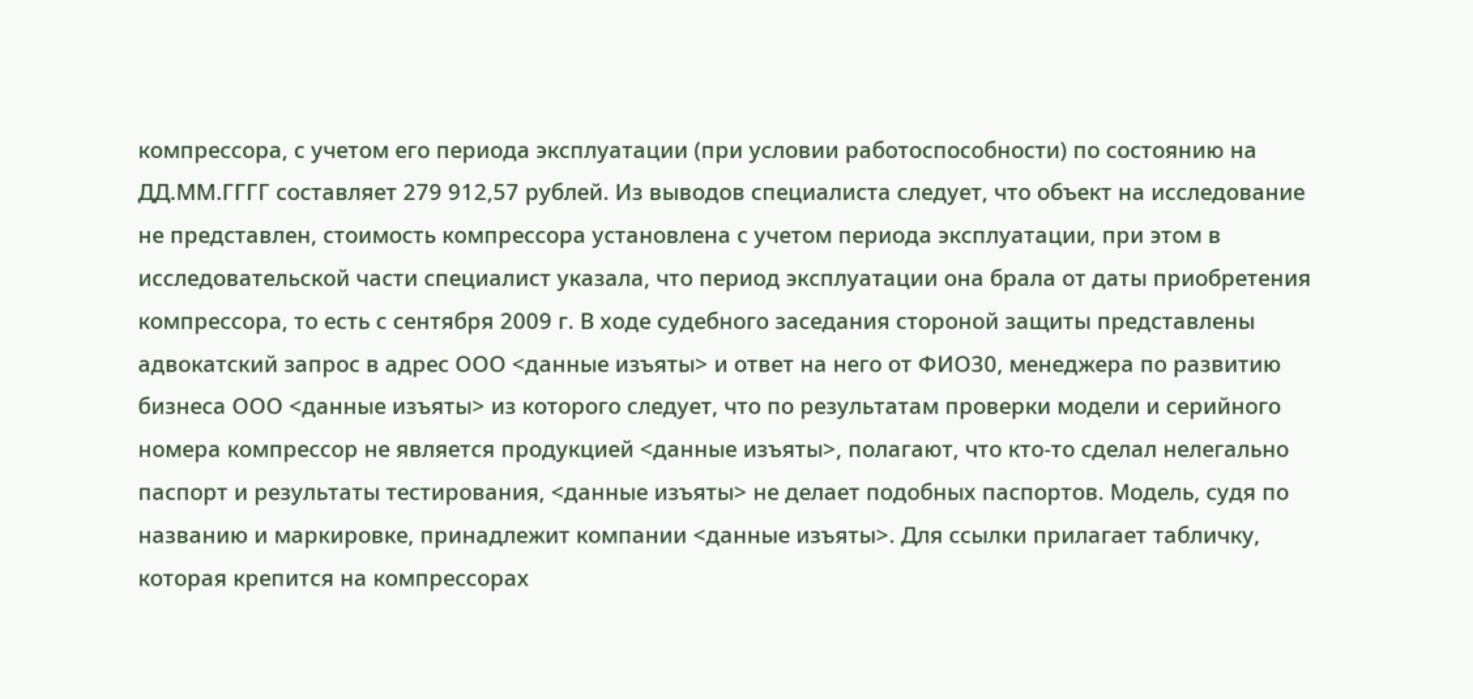компрессора, с учетом его периода эксплуатации (при условии работоспособности) по состоянию на ДД.ММ.ГГГГ составляет 279 912,57 рублей. Из выводов специалиста следует, что объект на исследование не представлен, стоимость компрессора установлена с учетом периода эксплуатации, при этом в исследовательской части специалист указала, что период эксплуатации она брала от даты приобретения компрессора, то есть с сентября 2009 г. В ходе судебного заседания стороной защиты представлены адвокатский запрос в адрес ООО <данные изъяты> и ответ на него от ФИО30, менеджера по развитию бизнеса ООО <данные изъяты> из которого следует, что по результатам проверки модели и серийного номера компрессор не является продукцией <данные изъяты>, полагают, что кто-то сделал нелегально паспорт и результаты тестирования, <данные изъяты> не делает подобных паспортов. Модель, судя по названию и маркировке, принадлежит компании <данные изъяты>. Для ссылки прилагает табличку, которая крепится на компрессорах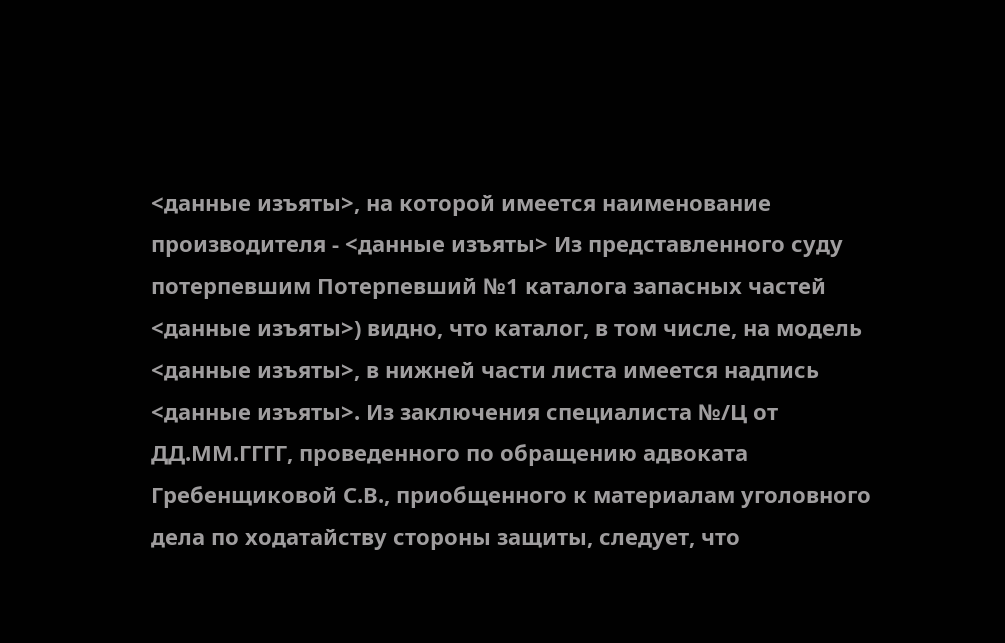<данные изъяты>, на которой имеется наименование производителя - <данные изъяты> Из представленного суду потерпевшим Потерпевший №1 каталога запасных частей <данные изъяты>) видно, что каталог, в том числе, на модель <данные изъяты>, в нижней части листа имеется надпись <данные изъяты>. Из заключения специалиста №/Ц от ДД.ММ.ГГГГ, проведенного по обращению адвоката Гребенщиковой С.В., приобщенного к материалам уголовного дела по ходатайству стороны защиты, следует, что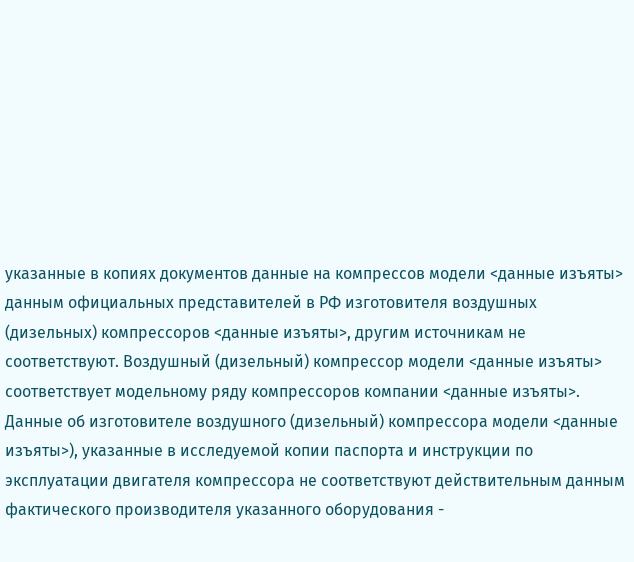указанные в копиях документов данные на компрессов модели <данные изъяты> данным официальных представителей в РФ изготовителя воздушных (дизельных) компрессоров <данные изъяты>, другим источникам не соответствуют. Воздушный (дизельный) компрессор модели <данные изъяты> соответствует модельному ряду компрессоров компании <данные изъяты>. Данные об изготовителе воздушного (дизельный) компрессора модели <данные изъяты>), указанные в исследуемой копии паспорта и инструкции по эксплуатации двигателя компрессора не соответствуют действительным данным фактического производителя указанного оборудования -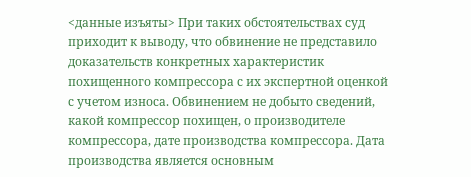<данные изъяты> При таких обстоятельствах суд приходит к выводу, что обвинение не представило доказательств конкретных характеристик похищенного компрессора с их экспертной оценкой с учетом износа. Обвинением не добыто сведений, какой компрессор похищен, о производителе компрессора, дате производства компрессора. Дата производства является основным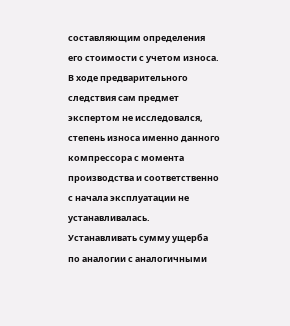составляющим определения его стоимости с учетом износа. В ходе предварительного следствия сам предмет экспертом не исследовался, степень износа именно данного компрессора с момента производства и соответственно с начала эксплуатации не устанавливалась. Устанавливать сумму ущерба по аналогии с аналогичными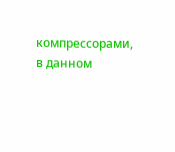компрессорами, в данном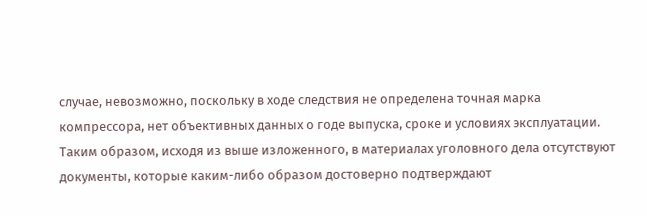случае, невозможно, поскольку в ходе следствия не определена точная марка компрессора, нет объективных данных о годе выпуска, сроке и условиях эксплуатации. Таким образом, исходя из выше изложенного, в материалах уголовного дела отсутствуют документы, которые каким-либо образом достоверно подтверждают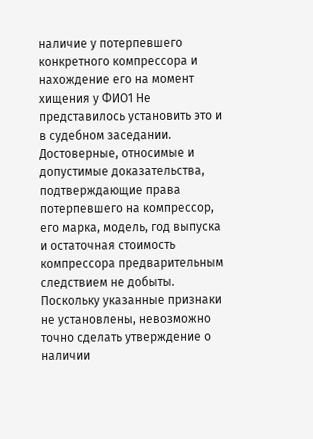наличие у потерпевшего конкретного компрессора и нахождение его на момент хищения у ФИО1 Не представилось установить это и в судебном заседании. Достоверные, относимые и допустимые доказательства, подтверждающие права потерпевшего на компрессор, его марка, модель, год выпуска и остаточная стоимость компрессора предварительным следствием не добыты. Поскольку указанные признаки не установлены, невозможно точно сделать утверждение о наличии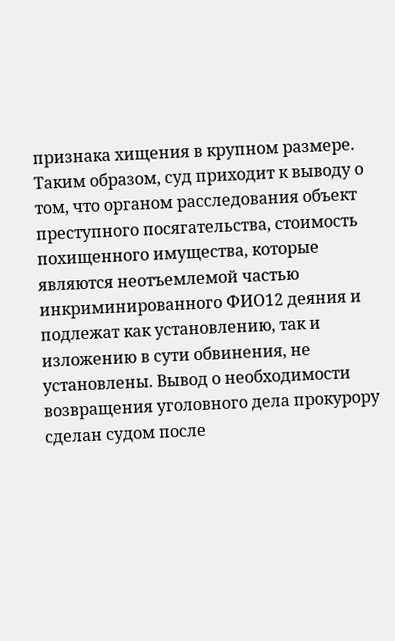признака хищения в крупном размере. Таким образом, суд приходит к выводу о том, что органом расследования объект преступного посягательства, стоимость похищенного имущества, которые являются неотъемлемой частью инкриминированного ФИО12 деяния и подлежат как установлению, так и изложению в сути обвинения, не установлены. Вывод о необходимости возвращения уголовного дела прокурору сделан судом после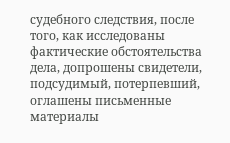судебного следствия, после того, как исследованы фактические обстоятельства дела, допрошены свидетели, подсудимый, потерпевший, оглашены письменные материалы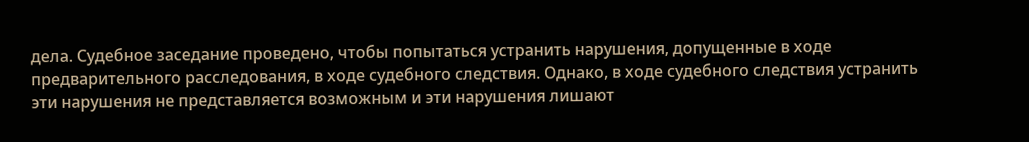дела. Судебное заседание проведено, чтобы попытаться устранить нарушения, допущенные в ходе предварительного расследования, в ходе судебного следствия. Однако, в ходе судебного следствия устранить эти нарушения не представляется возможным и эти нарушения лишают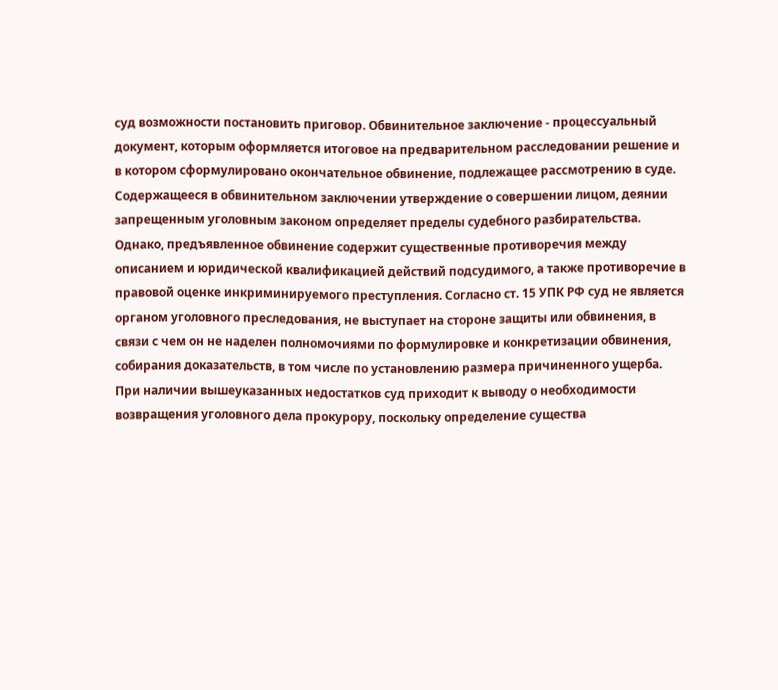суд возможности постановить приговор. Обвинительное заключение - процессуальный документ, которым оформляется итоговое на предварительном расследовании решение и в котором сформулировано окончательное обвинение, подлежащее рассмотрению в суде. Содержащееся в обвинительном заключении утверждение о совершении лицом, деянии запрещенным уголовным законом определяет пределы судебного разбирательства. Однако, предъявленное обвинение содержит существенные противоречия между описанием и юридической квалификацией действий подсудимого, а также противоречие в правовой оценке инкриминируемого преступления. Согласно ст. 15 УПК РФ суд не является органом уголовного преследования, не выступает на стороне защиты или обвинения, в связи с чем он не наделен полномочиями по формулировке и конкретизации обвинения, собирания доказательств, в том числе по установлению размера причиненного ущерба. При наличии вышеуказанных недостатков суд приходит к выводу о необходимости возвращения уголовного дела прокурору, поскольку определение существа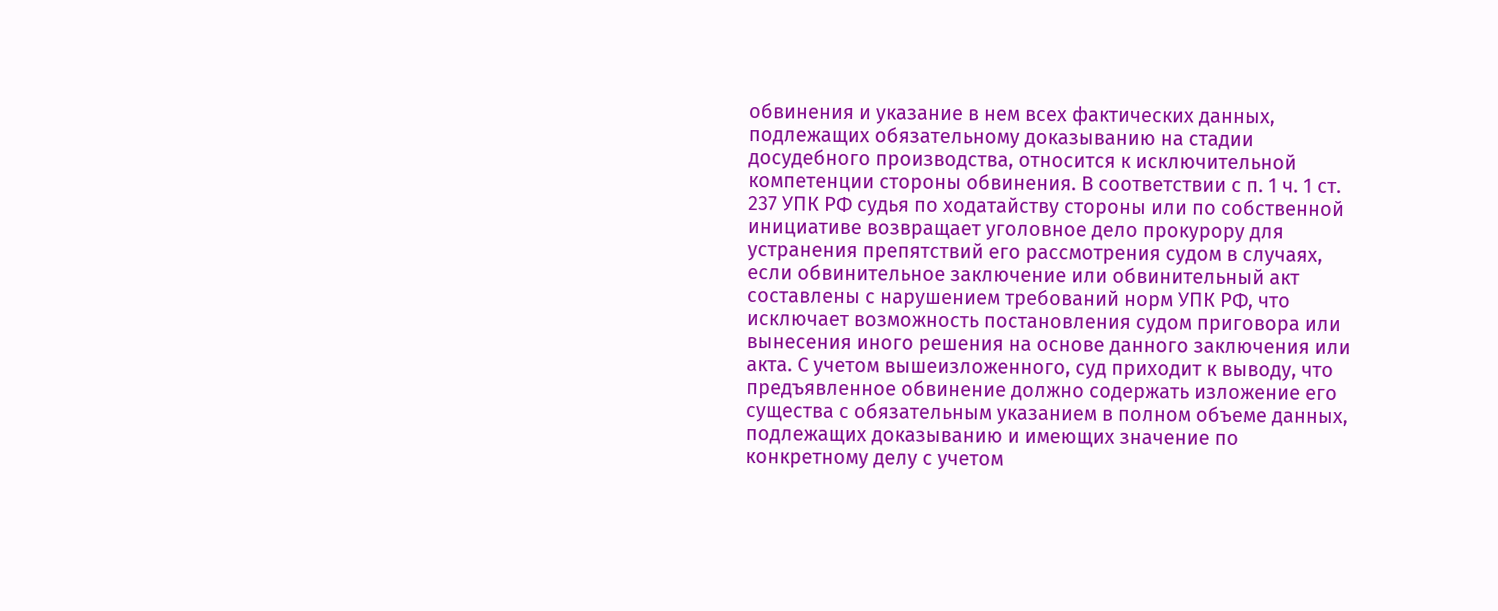обвинения и указание в нем всех фактических данных, подлежащих обязательному доказыванию на стадии досудебного производства, относится к исключительной компетенции стороны обвинения. В соответствии с п. 1 ч. 1 ст. 237 УПК РФ судья по ходатайству стороны или по собственной инициативе возвращает уголовное дело прокурору для устранения препятствий его рассмотрения судом в случаях, если обвинительное заключение или обвинительный акт составлены с нарушением требований норм УПК РФ, что исключает возможность постановления судом приговора или вынесения иного решения на основе данного заключения или акта. С учетом вышеизложенного, суд приходит к выводу, что предъявленное обвинение должно содержать изложение его существа с обязательным указанием в полном объеме данных, подлежащих доказыванию и имеющих значение по конкретному делу с учетом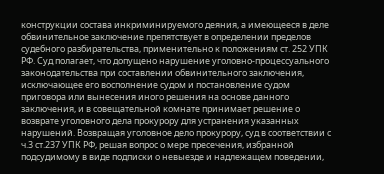конструкции состава инкриминируемого деяния, а имеющееся в деле обвинительное заключение препятствует в определении пределов судебного разбирательства, применительно к положениям ст. 252 УПК РФ. Суд полагает, что допущено нарушение уголовно-процессуального законодательства при составлении обвинительного заключения, исключающее его восполнение судом и постановление судом приговора или вынесения иного решения на основе данного заключения, и в совещательной комнате принимает решение о возврате уголовного дела прокурору для устранения указанных нарушений. Возвращая уголовное дело прокурору, суд в соответствии с ч.3 ст.237 УПК РФ, решая вопрос о мере пресечения, избранной подсудимому в виде подписки о невыезде и надлежащем поведении,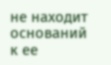не находит оснований к ее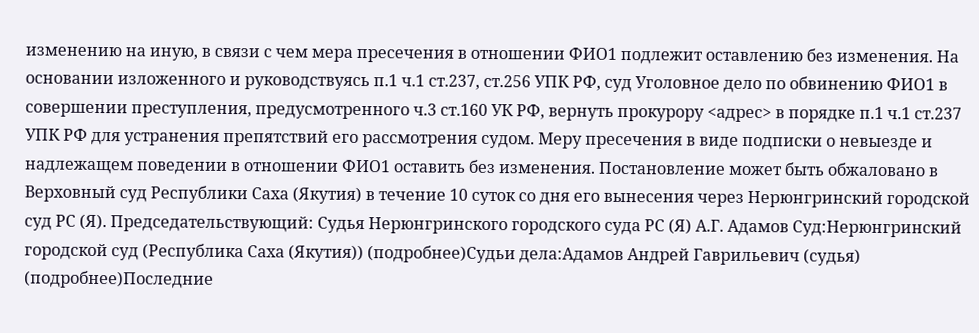изменению на иную, в связи с чем мера пресечения в отношении ФИО1 подлежит оставлению без изменения. На основании изложенного и руководствуясь п.1 ч.1 ст.237, ст.256 УПК РФ, суд Уголовное дело по обвинению ФИО1 в совершении преступления, предусмотренного ч.3 ст.160 УК РФ, вернуть прокурору <адрес> в порядке п.1 ч.1 ст.237 УПК РФ для устранения препятствий его рассмотрения судом. Меру пресечения в виде подписки о невыезде и надлежащем поведении в отношении ФИО1 оставить без изменения. Постановление может быть обжаловано в Верховный суд Республики Саха (Якутия) в течение 10 суток со дня его вынесения через Нерюнгринский городской суд РС (Я). Председательствующий: Судья Нерюнгринского городского суда РС (Я) А.Г. Адамов Суд:Нерюнгринский городской суд (Республика Саха (Якутия)) (подробнее)Судьи дела:Адамов Андрей Гаврильевич (судья) (подробнее)Последние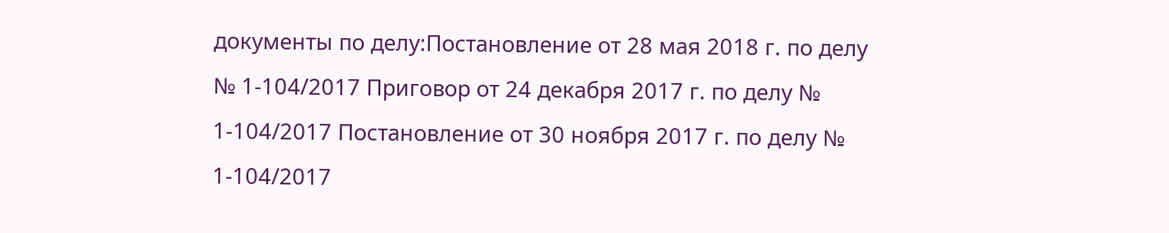документы по делу:Постановление от 28 мая 2018 г. по делу № 1-104/2017 Приговор от 24 декабря 2017 г. по делу № 1-104/2017 Постановление от 30 ноября 2017 г. по делу № 1-104/2017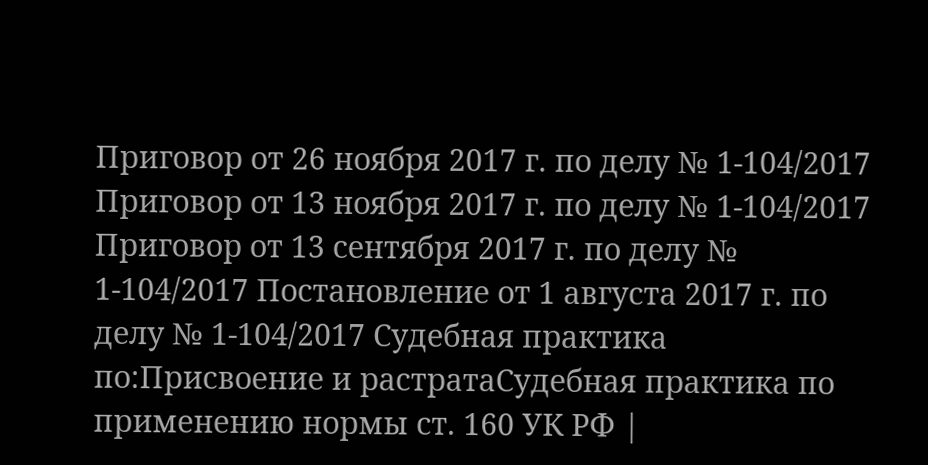Приговор от 26 ноября 2017 г. по делу № 1-104/2017 Приговор от 13 ноября 2017 г. по делу № 1-104/2017 Приговор от 13 сентября 2017 г. по делу № 1-104/2017 Постановление от 1 августа 2017 г. по делу № 1-104/2017 Судебная практика по:Присвоение и растратаСудебная практика по применению нормы ст. 160 УК РФ |